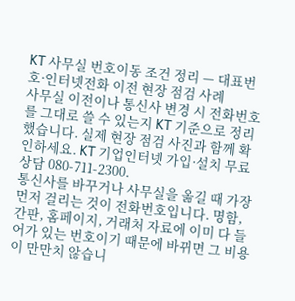KT 사무실 번호이동 조건 정리 — 대표번호·인터넷전화 이전 현장 점검 사례
사무실 이전이나 통신사 변경 시 전화번호를 그대로 쓸 수 있는지 KT 기준으로 정리했습니다. 실제 현장 점검 사진과 함께 확인하세요. KT 기업인터넷 가입·설치 무료 상담 080-711-2300.
통신사를 바꾸거나 사무실을 옮길 때 가장 먼저 걸리는 것이 전화번호입니다. 명함, 간판, 홈페이지, 거래처 자료에 이미 다 들어가 있는 번호이기 때문에 바뀌면 그 비용이 만만치 않습니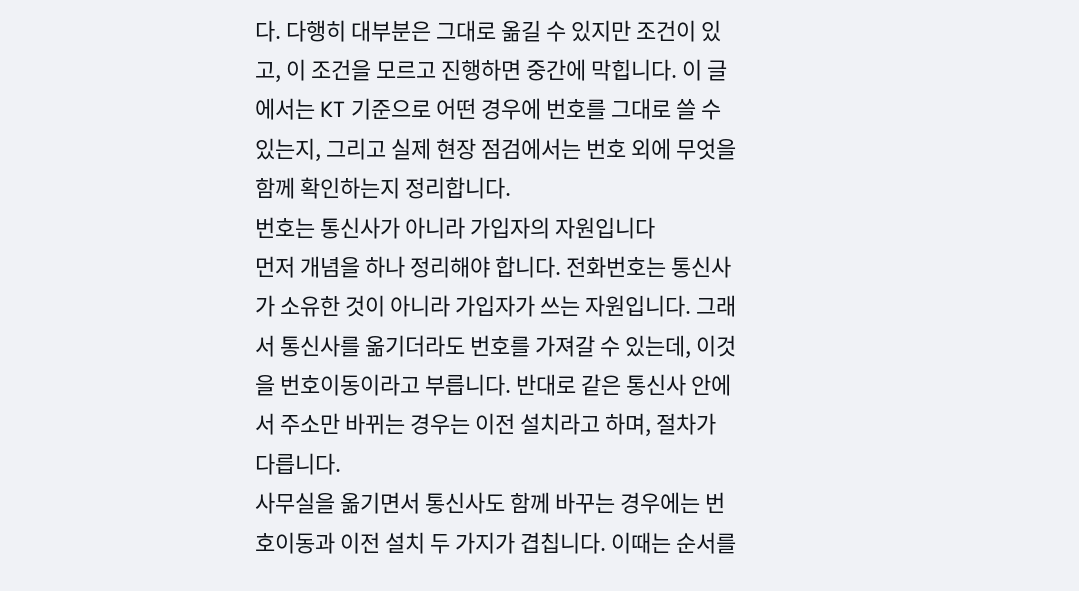다. 다행히 대부분은 그대로 옮길 수 있지만 조건이 있고, 이 조건을 모르고 진행하면 중간에 막힙니다. 이 글에서는 KT 기준으로 어떤 경우에 번호를 그대로 쓸 수 있는지, 그리고 실제 현장 점검에서는 번호 외에 무엇을 함께 확인하는지 정리합니다.
번호는 통신사가 아니라 가입자의 자원입니다
먼저 개념을 하나 정리해야 합니다. 전화번호는 통신사가 소유한 것이 아니라 가입자가 쓰는 자원입니다. 그래서 통신사를 옮기더라도 번호를 가져갈 수 있는데, 이것을 번호이동이라고 부릅니다. 반대로 같은 통신사 안에서 주소만 바뀌는 경우는 이전 설치라고 하며, 절차가 다릅니다.
사무실을 옮기면서 통신사도 함께 바꾸는 경우에는 번호이동과 이전 설치 두 가지가 겹칩니다. 이때는 순서를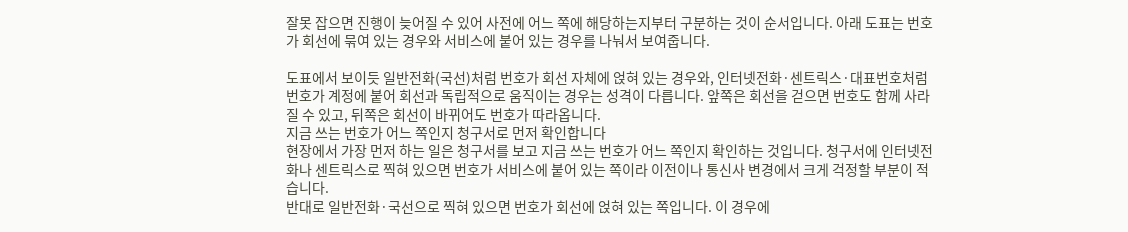잘못 잡으면 진행이 늦어질 수 있어 사전에 어느 쪽에 해당하는지부터 구분하는 것이 순서입니다. 아래 도표는 번호가 회선에 묶여 있는 경우와 서비스에 붙어 있는 경우를 나눠서 보여줍니다.

도표에서 보이듯 일반전화(국선)처럼 번호가 회선 자체에 얹혀 있는 경우와, 인터넷전화·센트릭스·대표번호처럼 번호가 계정에 붙어 회선과 독립적으로 움직이는 경우는 성격이 다릅니다. 앞쪽은 회선을 걷으면 번호도 함께 사라질 수 있고, 뒤쪽은 회선이 바뀌어도 번호가 따라옵니다.
지금 쓰는 번호가 어느 쪽인지 청구서로 먼저 확인합니다
현장에서 가장 먼저 하는 일은 청구서를 보고 지금 쓰는 번호가 어느 쪽인지 확인하는 것입니다. 청구서에 인터넷전화나 센트릭스로 찍혀 있으면 번호가 서비스에 붙어 있는 쪽이라 이전이나 통신사 변경에서 크게 걱정할 부분이 적습니다.
반대로 일반전화·국선으로 찍혀 있으면 번호가 회선에 얹혀 있는 쪽입니다. 이 경우에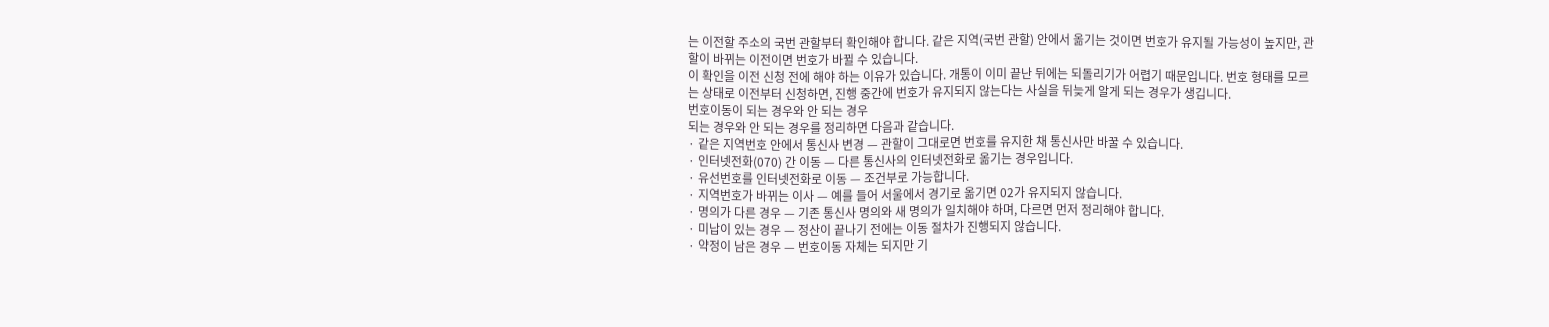는 이전할 주소의 국번 관할부터 확인해야 합니다. 같은 지역(국번 관할) 안에서 옮기는 것이면 번호가 유지될 가능성이 높지만, 관할이 바뀌는 이전이면 번호가 바뀔 수 있습니다.
이 확인을 이전 신청 전에 해야 하는 이유가 있습니다. 개통이 이미 끝난 뒤에는 되돌리기가 어렵기 때문입니다. 번호 형태를 모르는 상태로 이전부터 신청하면, 진행 중간에 번호가 유지되지 않는다는 사실을 뒤늦게 알게 되는 경우가 생깁니다.
번호이동이 되는 경우와 안 되는 경우
되는 경우와 안 되는 경우를 정리하면 다음과 같습니다.
· 같은 지역번호 안에서 통신사 변경 — 관할이 그대로면 번호를 유지한 채 통신사만 바꿀 수 있습니다.
· 인터넷전화(070) 간 이동 — 다른 통신사의 인터넷전화로 옮기는 경우입니다.
· 유선번호를 인터넷전화로 이동 — 조건부로 가능합니다.
· 지역번호가 바뀌는 이사 — 예를 들어 서울에서 경기로 옮기면 02가 유지되지 않습니다.
· 명의가 다른 경우 — 기존 통신사 명의와 새 명의가 일치해야 하며, 다르면 먼저 정리해야 합니다.
· 미납이 있는 경우 — 정산이 끝나기 전에는 이동 절차가 진행되지 않습니다.
· 약정이 남은 경우 — 번호이동 자체는 되지만 기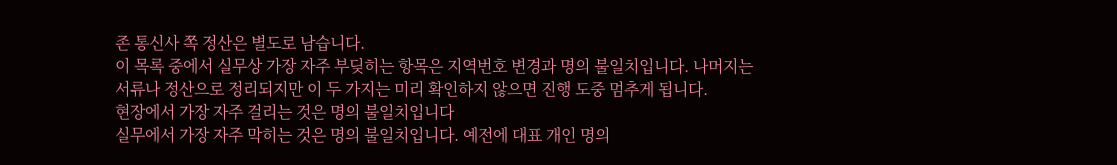존 통신사 쪽 정산은 별도로 남습니다.
이 목록 중에서 실무상 가장 자주 부딪히는 항목은 지역번호 변경과 명의 불일치입니다. 나머지는 서류나 정산으로 정리되지만 이 두 가지는 미리 확인하지 않으면 진행 도중 멈추게 됩니다.
현장에서 가장 자주 걸리는 것은 명의 불일치입니다
실무에서 가장 자주 막히는 것은 명의 불일치입니다. 예전에 대표 개인 명의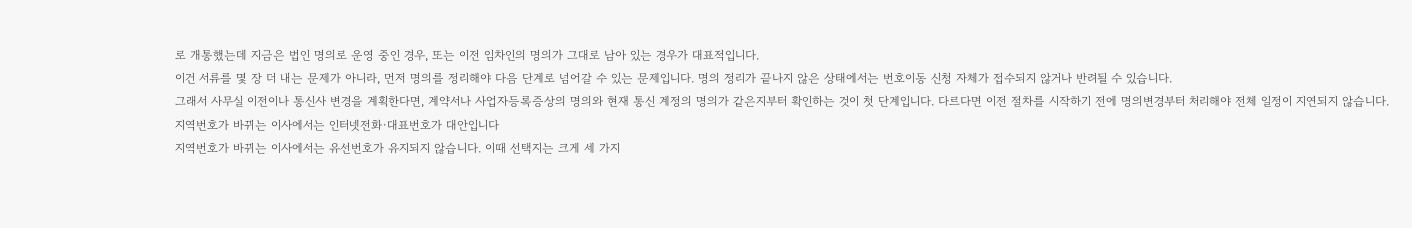로 개통했는데 지금은 법인 명의로 운영 중인 경우, 또는 이전 임차인의 명의가 그대로 남아 있는 경우가 대표적입니다.
이건 서류를 몇 장 더 내는 문제가 아니라, 먼저 명의를 정리해야 다음 단계로 넘어갈 수 있는 문제입니다. 명의 정리가 끝나지 않은 상태에서는 번호이동 신청 자체가 접수되지 않거나 반려될 수 있습니다.
그래서 사무실 이전이나 통신사 변경을 계획한다면, 계약서나 사업자등록증상의 명의와 현재 통신 계정의 명의가 같은지부터 확인하는 것이 첫 단계입니다. 다르다면 이전 절차를 시작하기 전에 명의변경부터 처리해야 전체 일정이 지연되지 않습니다.
지역번호가 바뀌는 이사에서는 인터넷전화·대표번호가 대안입니다
지역번호가 바뀌는 이사에서는 유선번호가 유지되지 않습니다. 이때 선택지는 크게 세 가지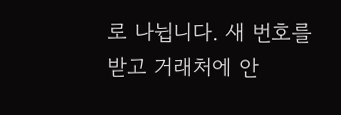로 나뉩니다. 새 번호를 받고 거래처에 안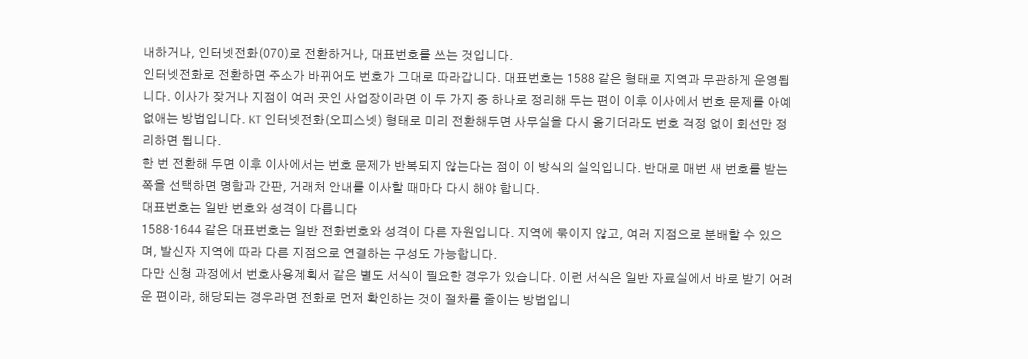내하거나, 인터넷전화(070)로 전환하거나, 대표번호를 쓰는 것입니다.
인터넷전화로 전환하면 주소가 바뀌어도 번호가 그대로 따라갑니다. 대표번호는 1588 같은 형태로 지역과 무관하게 운영됩니다. 이사가 잦거나 지점이 여러 곳인 사업장이라면 이 두 가지 중 하나로 정리해 두는 편이 이후 이사에서 번호 문제를 아예 없애는 방법입니다. KT 인터넷전화(오피스넷) 형태로 미리 전환해두면 사무실을 다시 옮기더라도 번호 걱정 없이 회선만 정리하면 됩니다.
한 번 전환해 두면 이후 이사에서는 번호 문제가 반복되지 않는다는 점이 이 방식의 실익입니다. 반대로 매번 새 번호를 받는 쪽을 선택하면 명함과 간판, 거래처 안내를 이사할 때마다 다시 해야 합니다.
대표번호는 일반 번호와 성격이 다릅니다
1588·1644 같은 대표번호는 일반 전화번호와 성격이 다른 자원입니다. 지역에 묶이지 않고, 여러 지점으로 분배할 수 있으며, 발신자 지역에 따라 다른 지점으로 연결하는 구성도 가능합니다.
다만 신청 과정에서 번호사용계획서 같은 별도 서식이 필요한 경우가 있습니다. 이런 서식은 일반 자료실에서 바로 받기 어려운 편이라, 해당되는 경우라면 전화로 먼저 확인하는 것이 절차를 줄이는 방법입니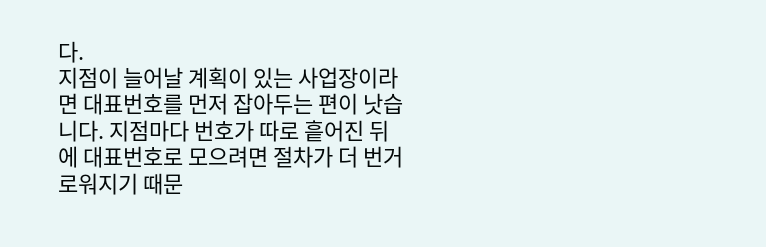다.
지점이 늘어날 계획이 있는 사업장이라면 대표번호를 먼저 잡아두는 편이 낫습니다. 지점마다 번호가 따로 흩어진 뒤에 대표번호로 모으려면 절차가 더 번거로워지기 때문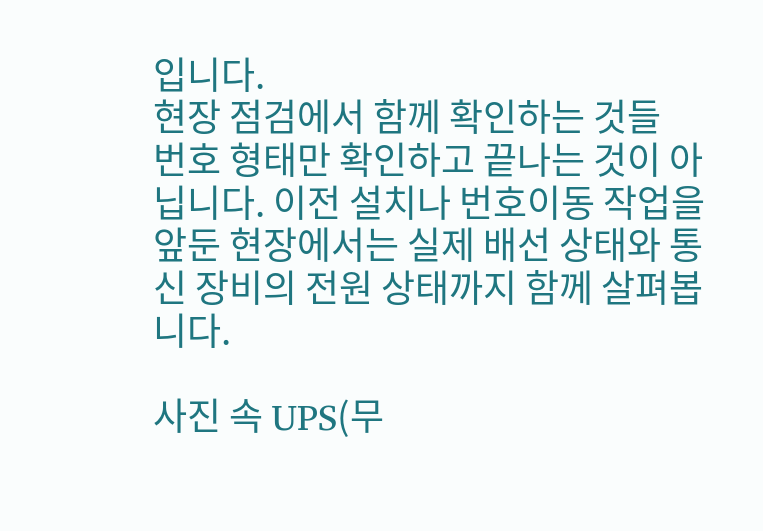입니다.
현장 점검에서 함께 확인하는 것들
번호 형태만 확인하고 끝나는 것이 아닙니다. 이전 설치나 번호이동 작업을 앞둔 현장에서는 실제 배선 상태와 통신 장비의 전원 상태까지 함께 살펴봅니다.

사진 속 UPS(무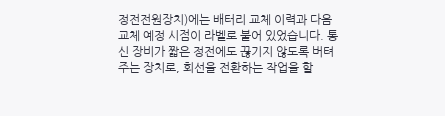정전전원장치)에는 배터리 교체 이력과 다음 교체 예정 시점이 라벨로 붙어 있었습니다. 통신 장비가 짧은 정전에도 끊기지 않도록 버텨주는 장치로, 회선을 전환하는 작업을 할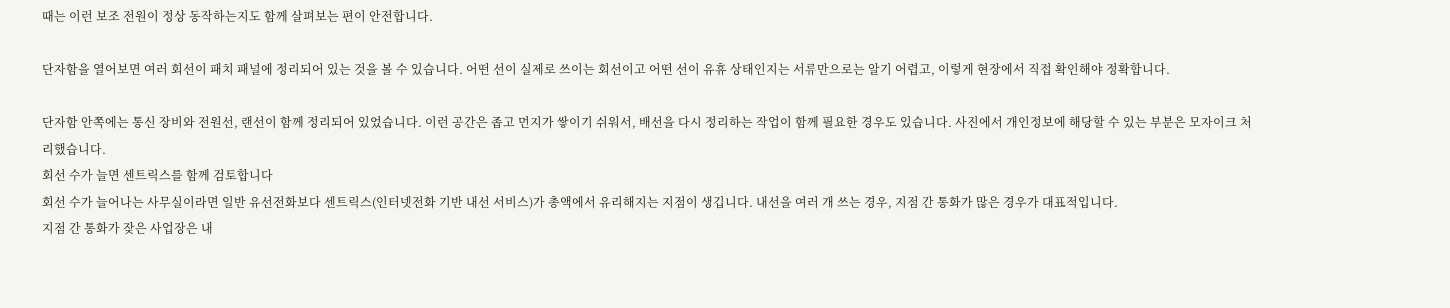때는 이런 보조 전원이 정상 동작하는지도 함께 살펴보는 편이 안전합니다.

단자함을 열어보면 여러 회선이 패치 패널에 정리되어 있는 것을 볼 수 있습니다. 어떤 선이 실제로 쓰이는 회선이고 어떤 선이 유휴 상태인지는 서류만으로는 알기 어렵고, 이렇게 현장에서 직접 확인해야 정확합니다.

단자함 안쪽에는 통신 장비와 전원선, 랜선이 함께 정리되어 있었습니다. 이런 공간은 좁고 먼지가 쌓이기 쉬워서, 배선을 다시 정리하는 작업이 함께 필요한 경우도 있습니다. 사진에서 개인정보에 해당할 수 있는 부분은 모자이크 처리했습니다.
회선 수가 늘면 센트릭스를 함께 검토합니다
회선 수가 늘어나는 사무실이라면 일반 유선전화보다 센트릭스(인터넷전화 기반 내선 서비스)가 총액에서 유리해지는 지점이 생깁니다. 내선을 여러 개 쓰는 경우, 지점 간 통화가 많은 경우가 대표적입니다.
지점 간 통화가 잦은 사업장은 내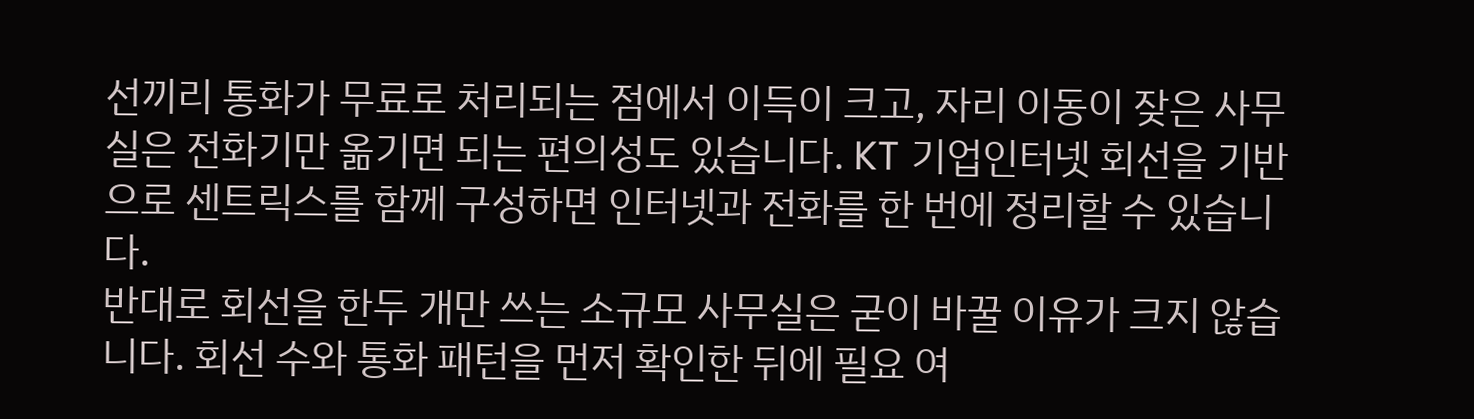선끼리 통화가 무료로 처리되는 점에서 이득이 크고, 자리 이동이 잦은 사무실은 전화기만 옮기면 되는 편의성도 있습니다. KT 기업인터넷 회선을 기반으로 센트릭스를 함께 구성하면 인터넷과 전화를 한 번에 정리할 수 있습니다.
반대로 회선을 한두 개만 쓰는 소규모 사무실은 굳이 바꿀 이유가 크지 않습니다. 회선 수와 통화 패턴을 먼저 확인한 뒤에 필요 여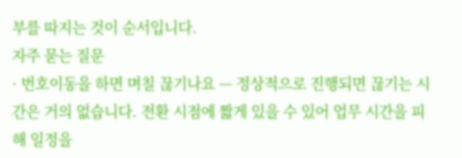부를 따지는 것이 순서입니다.
자주 묻는 질문
· 번호이동을 하면 며칠 끊기나요 — 정상적으로 진행되면 끊기는 시간은 거의 없습니다. 전환 시점에 짧게 있을 수 있어 업무 시간을 피해 일정을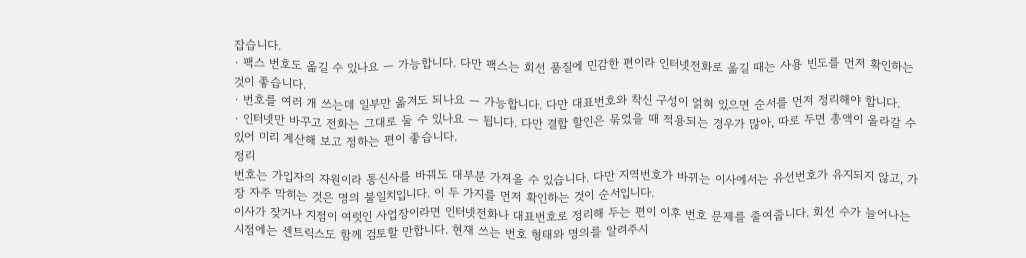잡습니다.
· 팩스 번호도 옮길 수 있나요 — 가능합니다. 다만 팩스는 회선 품질에 민감한 편이라 인터넷전화로 옮길 때는 사용 빈도를 먼저 확인하는 것이 좋습니다.
· 번호를 여러 개 쓰는데 일부만 옮겨도 되나요 — 가능합니다. 다만 대표번호와 착신 구성이 얽혀 있으면 순서를 먼저 정리해야 합니다.
· 인터넷만 바꾸고 전화는 그대로 둘 수 있나요 — 됩니다. 다만 결합 할인은 묶었을 때 적용되는 경우가 많아, 따로 두면 총액이 올라갈 수 있어 미리 계산해 보고 정하는 편이 좋습니다.
정리
번호는 가입자의 자원이라 통신사를 바꿔도 대부분 가져올 수 있습니다. 다만 지역번호가 바뀌는 이사에서는 유선번호가 유지되지 않고, 가장 자주 막히는 것은 명의 불일치입니다. 이 두 가지를 먼저 확인하는 것이 순서입니다.
이사가 잦거나 지점이 여럿인 사업장이라면 인터넷전화나 대표번호로 정리해 두는 편이 이후 번호 문제를 줄여줍니다. 회선 수가 늘어나는 시점에는 센트릭스도 함께 검토할 만합니다. 현재 쓰는 번호 형태와 명의를 알려주시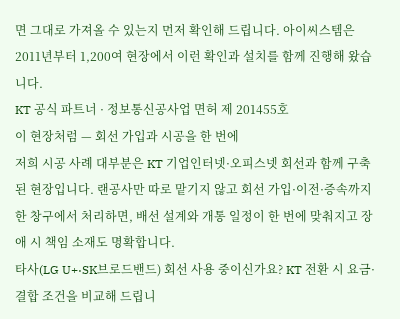면 그대로 가져올 수 있는지 먼저 확인해 드립니다. 아이씨스템은 2011년부터 1,200여 현장에서 이런 확인과 설치를 함께 진행해 왔습니다.
KT 공식 파트너 · 정보통신공사업 면허 제 201455호
이 현장처럼 — 회선 가입과 시공을 한 번에
저희 시공 사례 대부분은 KT 기업인터넷·오피스넷 회선과 함께 구축된 현장입니다. 랜공사만 따로 맡기지 않고 회선 가입·이전·증속까지 한 창구에서 처리하면, 배선 설계와 개통 일정이 한 번에 맞춰지고 장애 시 책임 소재도 명확합니다.
타사(LG U+·SK브로드밴드) 회선 사용 중이신가요? KT 전환 시 요금·결합 조건을 비교해 드립니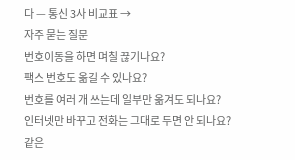다 — 통신 3사 비교표 →
자주 묻는 질문
번호이동을 하면 며칠 끊기나요?
팩스 번호도 옮길 수 있나요?
번호를 여러 개 쓰는데 일부만 옮겨도 되나요?
인터넷만 바꾸고 전화는 그대로 두면 안 되나요?
같은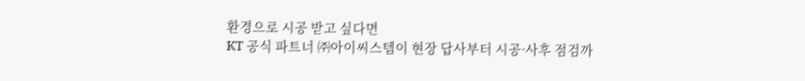환경으로 시공 받고 싶다면
KT 공식 파트너 ㈜아이씨스템이 현장 답사부터 시공·사후 점검까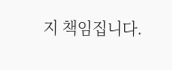지 책임집니다.